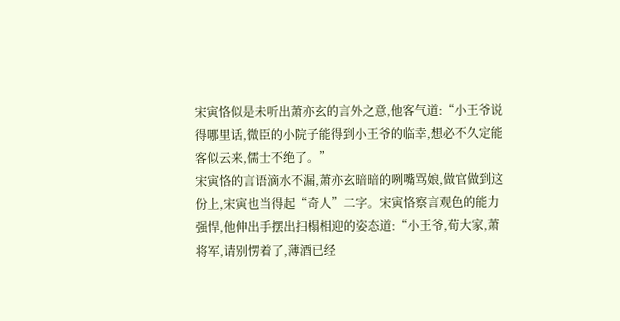宋寅恪似是未听出萧亦玄的言外之意,他客气道:“小王爷说得哪里话,微臣的小院子能得到小王爷的临幸,想必不久定能客似云来,儒士不绝了。”
宋寅恪的言语滴水不漏,萧亦玄暗暗的咧嘴骂娘,做官做到这份上,宋寅也当得起“奇人”二字。宋寅恪察言观色的能力强悍,他伸出手摆出扫榻相迎的姿态道:“小王爷,荀大家,萧将军,请别愣着了,薄酒已经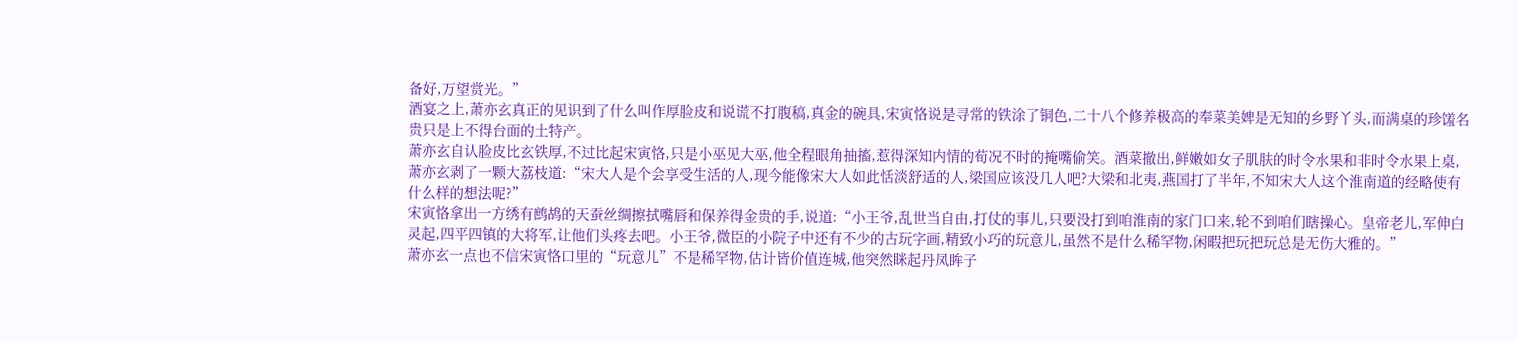备好,万望赏光。”
酒宴之上,萧亦玄真正的见识到了什么叫作厚脸皮和说谎不打腹稿,真金的碗具,宋寅恪说是寻常的铁涂了铜色,二十八个修养极高的奉菜美婢是无知的乡野丫头,而满桌的珍馐名贵只是上不得台面的土特产。
萧亦玄自认脸皮比玄铁厚,不过比起宋寅恪,只是小巫见大巫,他全程眼角抽搐,惹得深知内情的荀况不时的掩嘴偷笑。酒菜撤出,鲜嫩如女子肌肤的时令水果和非时令水果上桌,萧亦玄剥了一颗大荔枝道:“宋大人是个会享受生活的人,现今能像宋大人如此恬淡舒适的人,梁国应该没几人吧?大梁和北夷,燕国打了半年,不知宋大人这个淮南道的经略使有什么样的想法呢?”
宋寅恪拿出一方绣有鹧鸪的天蚕丝绸擦拭嘴唇和保养得金贵的手,说道:“小王爷,乱世当自由,打仗的事儿,只要没打到咱淮南的家门口来,轮不到咱们瞎操心。皇帝老儿,军伸白灵起,四平四镇的大将军,让他们头疼去吧。小王爷,微臣的小院子中还有不少的古玩字画,精致小巧的玩意儿,虽然不是什么稀罕物,闲暇把玩把玩总是无伤大雅的。”
萧亦玄一点也不信宋寅恪口里的“玩意儿”不是稀罕物,估计皆价值连城,他突然眯起丹凤眸子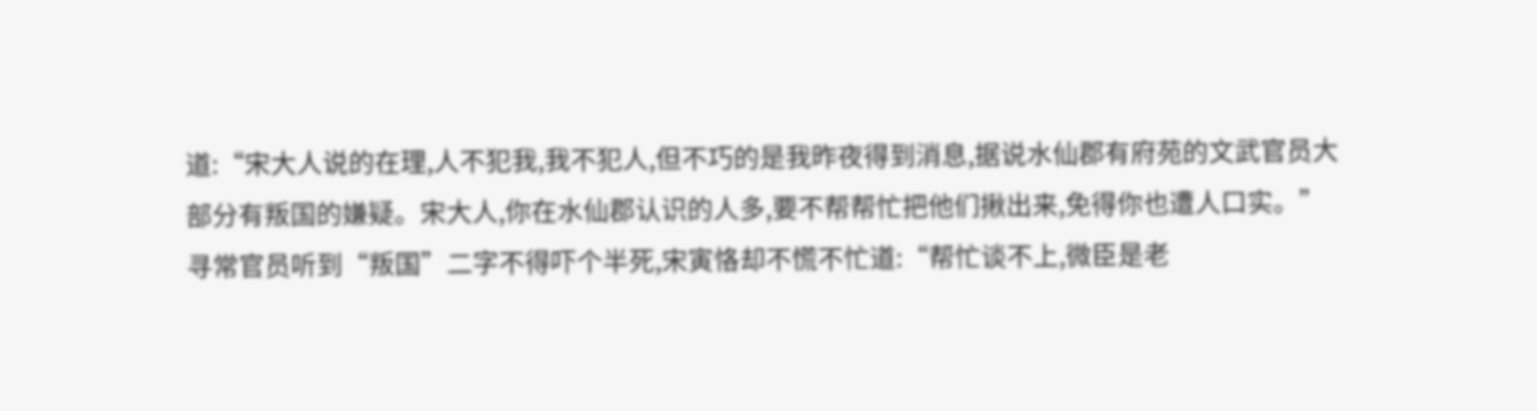道:“宋大人说的在理,人不犯我,我不犯人,但不巧的是我昨夜得到消息,据说水仙郡有府苑的文武官员大部分有叛国的嫌疑。宋大人,你在水仙郡认识的人多,要不帮帮忙把他们揪出来,免得你也遭人口实。”
寻常官员听到“叛国”二字不得吓个半死,宋寅恪却不慌不忙道:“帮忙谈不上,微臣是老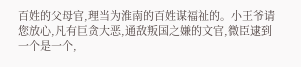百姓的父母官,理当为淮南的百姓谋福祉的。小王爷请您放心,凡有巨贪大恶,通敌叛国之嫌的文官,微臣逮到一个是一个,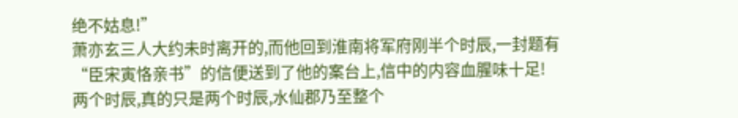绝不姑息!”
萧亦玄三人大约未时离开的,而他回到淮南将军府刚半个时辰,一封题有“臣宋寅恪亲书”的信便送到了他的案台上,信中的内容血腥味十足!
两个时辰,真的只是两个时辰,水仙郡乃至整个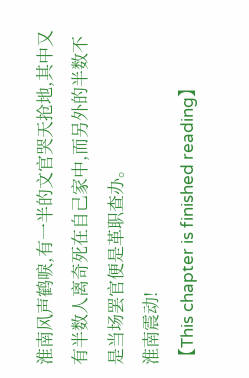淮南风声鹤唳,有一半的文官哭天抢地,其中又有半数人离奇死在自己家中,而另外的半数不是当场罢官便是革职查办。
淮南震动!
【This chapter is finished reading】